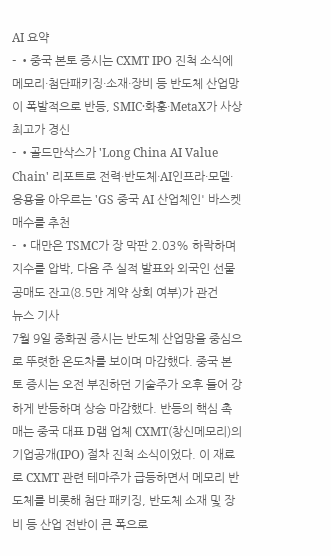AI 요약
- •중국 본토 증시는 CXMT IPO 진척 소식에 메모리·첨단패키징·소재·장비 등 반도체 산업망이 폭발적으로 반등, SMIC·화훙·MetaX가 사상 최고가 경신
- •골드만삭스가 'Long China AI Value Chain' 리포트로 전력·반도체·AI인프라·모델·응용을 아우르는 'GS 중국 AI 산업체인' 바스켓 매수를 추천
- •대만은 TSMC가 장 막판 2.03% 하락하며 지수를 압박, 다음 주 실적 발표와 외국인 선물 공매도 잔고(8.5만 계약 상회 여부)가 관건
뉴스 기사
7월 9일 중화권 증시는 반도체 산업망을 중심으로 뚜렷한 온도차를 보이며 마감했다. 중국 본토 증시는 오전 부진하던 기술주가 오후 들어 강하게 반등하며 상승 마감했다. 반등의 핵심 촉매는 중국 대표 D램 업체 CXMT(창신메모리)의 기업공개(IPO) 절차 진척 소식이었다. 이 재료로 CXMT 관련 테마주가 급등하면서 메모리 반도체를 비롯해 첨단 패키징, 반도체 소재 및 장비 등 산업 전반이 큰 폭으로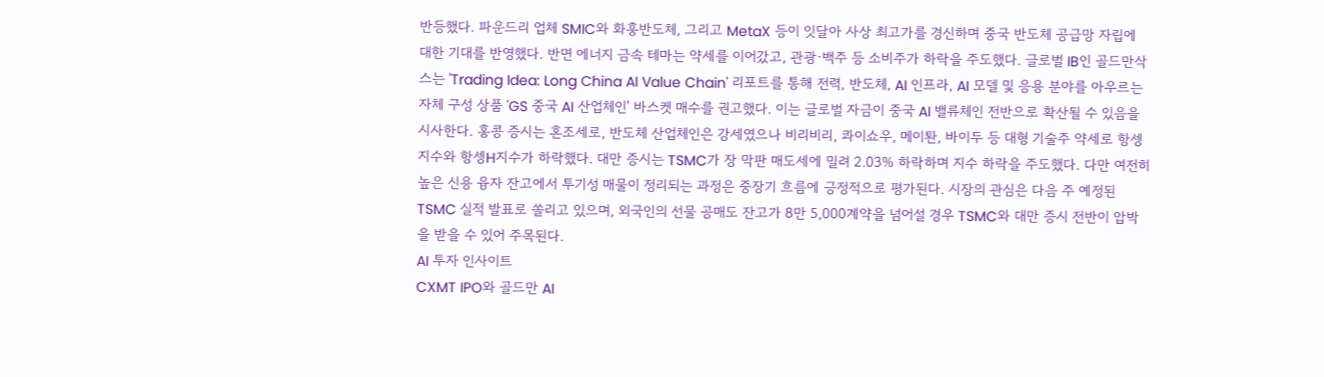반등했다. 파운드리 업체 SMIC와 화훙반도체, 그리고 MetaX 등이 잇달아 사상 최고가를 경신하며 중국 반도체 공급망 자립에 대한 기대를 반영했다. 반면 에너지 금속 테마는 약세를 이어갔고, 관광·백주 등 소비주가 하락을 주도했다. 글로벌 IB인 골드만삭스는 'Trading Idea: Long China AI Value Chain' 리포트를 통해 전력, 반도체, AI 인프라, AI 모델 및 응용 분야를 아우르는 자체 구성 상품 'GS 중국 AI 산업체인' 바스켓 매수를 권고했다. 이는 글로벌 자금이 중국 AI 밸류체인 전반으로 확산될 수 있음을 시사한다. 홍콩 증시는 혼조세로, 반도체 산업체인은 강세였으나 비리비리, 콰이쇼우, 메이퇀, 바이두 등 대형 기술주 약세로 항셍지수와 항셍H지수가 하락했다. 대만 증시는 TSMC가 장 막판 매도세에 밀려 2.03% 하락하며 지수 하락을 주도했다. 다만 여전히 높은 신용 융자 잔고에서 투기성 매물이 정리되는 과정은 중장기 흐름에 긍정적으로 평가된다. 시장의 관심은 다음 주 예정된 TSMC 실적 발표로 쏠리고 있으며, 외국인의 선물 공매도 잔고가 8만 5,000계약을 넘어설 경우 TSMC와 대만 증시 전반이 압박을 받을 수 있어 주목된다.
AI 투자 인사이트
CXMT IPO와 골드만 AI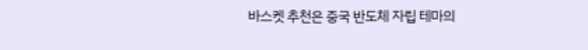바스켓 추천은 중국 반도체 자립 테마의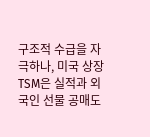구조적 수급을 자극하나, 미국 상장 TSM은 실적과 외국인 선물 공매도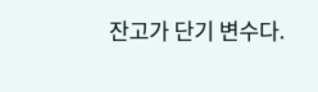잔고가 단기 변수다.